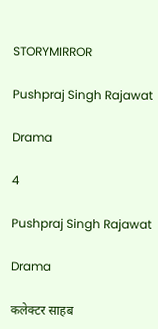STORYMIRROR

Pushpraj Singh Rajawat

Drama

4

Pushpraj Singh Rajawat

Drama

कलेक्टर साहब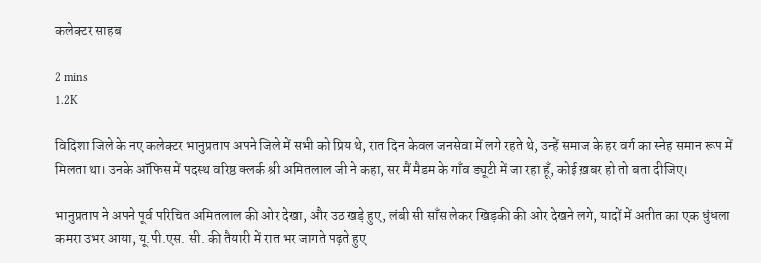कलेक्टर साहब

2 mins
1.2K

विदिशा जिले के नए कलेक्टर भानुप्रताप अपने जिले में सभी को प्रिय थे, रात दिन केवल जनसेवा में लगे रहते थे, उन्हें समाज के हर वर्ग का स्नेह समान रूप में मिलता था। उनके ऑफिस में पदस्थ वरिष्ठ क्लर्क श्री अमितलाल जी ने कहा, सर मैं मैडम के गाँव ड्यूटी में जा रहा हूँ, कोई ख़बर हो तो बता दीजिए।

भानुप्रताप ने अपने पूर्व परिचित अमितलाल की ओर देखा, और उठ खड़े हुए, लंबी सी साँस लेकर खिड़की की ओर देखने लगे, यादों में अतीत का एक धुंधला कमरा उभर आया, यू.पी.एस. सी. की तैयारी में रात भर जागते पढ़ते हुए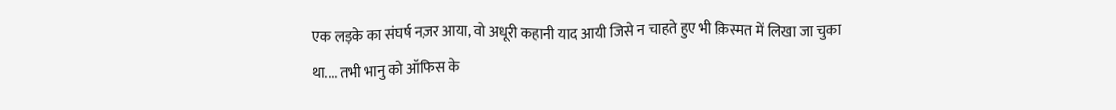एक लड़के का संघर्ष नज़र आया, वो अधूरी कहानी याद आयी जिसे न चाहते हुए भी क़िस्मत में लिखा जा चुका था.... तभी भानु को ऑफिस के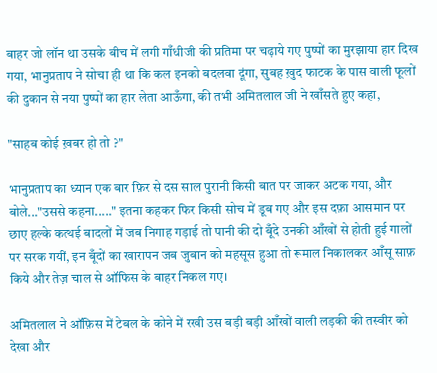बाहर जो लॉन था उसके बीच में लगी गाँधीजी की प्रतिमा पर चढ़ाये गए पुष्पों का मुरझाया हार दिख गया, भानुप्रताप ने सोचा ही था कि कल इनको बदलवा दूंगा, सुबह ख़ुद फाटक के पास वाली फूलों की दुकान से नया पुष्पों का हार लेता आऊँगा, की तभी अमितलाल जी ने खाँसते हुए कहा,

"साहब कोई ख़बर हो तो ?"

भानुप्रताप का ध्यान एक बार फ़िर से दस साल पुरानी किसी बात पर जाकर अटक गया, और बोले..."उससे कहना....." इतना कहकर फिर किसी सोच में डूब गए और इस दफ़ा आसमान पर छाए हल्के कत्थई बादलों में जब निगाह गड़ाई तो पानी की दो बूँदे उनकी आँखों से होती हुई गालों पर सरक गयीं, इन बूँदों का खारापन जब जुबान को महसूस हुआ तो रूमाल निकालकर आँसू साफ़ किये और तेज़ चाल से ऑफिस के बाहर निकल गए।

अमितलाल ने ऑफ़िस में टेबल के कोने में रखी उस बड़ी बड़ी आँखों वाली लड़की की तस्वीर को देखा और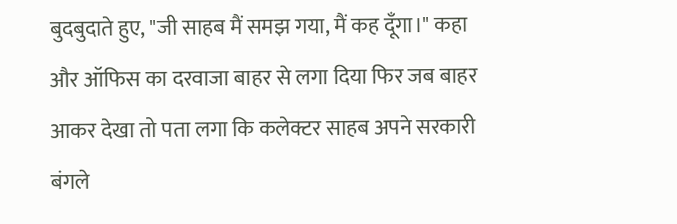बुदबुदाते हुए, "जी साहब मैं समझ गया, मैं कह दूँगा।" कहा और ऑफिस का दरवाजा बाहर से लगा दिया फिर जब बाहर आकर देखा तो पता लगा कि कलेक्टर साहब अपने सरकारी बंगले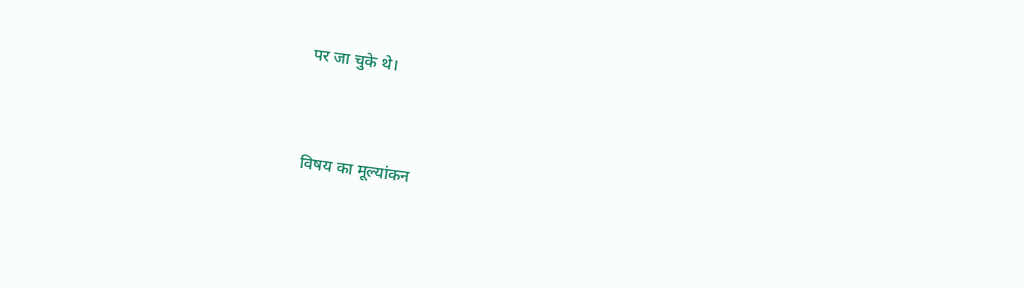पर जा चुके थे।


विषय का मूल्यांकन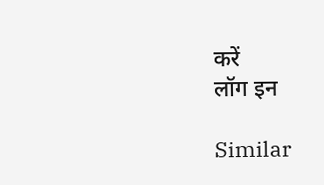करें
लॉग इन

Similar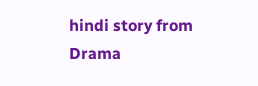hindi story from Drama